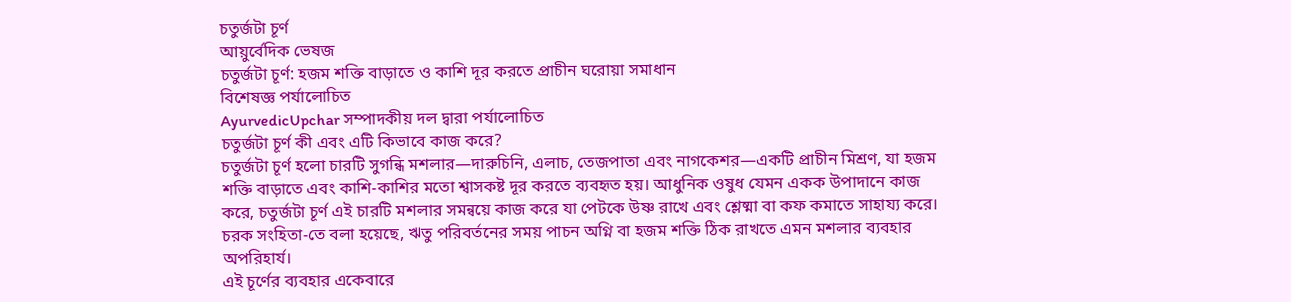চতুর্জটা চূর্ণ
আয়ুর্বেদিক ভেষজ
চতুর্জটা চূর্ণ: হজম শক্তি বাড়াতে ও কাশি দূর করতে প্রাচীন ঘরোয়া সমাধান
বিশেষজ্ঞ পর্যালোচিত
AyurvedicUpchar সম্পাদকীয় দল দ্বারা পর্যালোচিত
চতুর্জটা চূর্ণ কী এবং এটি কিভাবে কাজ করে?
চতুর্জটা চূর্ণ হলো চারটি সুগন্ধি মশলার—দারুচিনি, এলাচ, তেজপাতা এবং নাগকেশর—একটি প্রাচীন মিশ্রণ, যা হজম শক্তি বাড়াতে এবং কাশি-কাশির মতো শ্বাসকষ্ট দূর করতে ব্যবহৃত হয়। আধুনিক ওষুধ যেমন একক উপাদানে কাজ করে, চতুর্জটা চূর্ণ এই চারটি মশলার সমন্বয়ে কাজ করে যা পেটকে উষ্ণ রাখে এবং শ্লেষ্মা বা কফ কমাতে সাহায্য করে। চরক সংহিতা-তে বলা হয়েছে, ঋতু পরিবর্তনের সময় পাচন অগ্নি বা হজম শক্তি ঠিক রাখতে এমন মশলার ব্যবহার অপরিহার্য।
এই চূর্ণের ব্যবহার একেবারে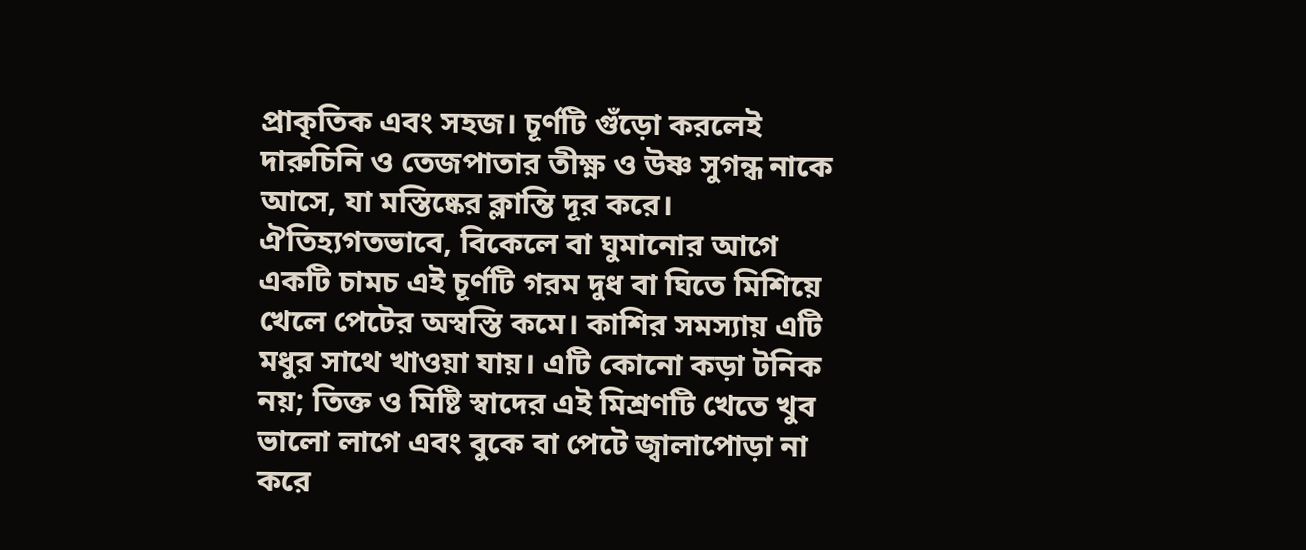প্রাকৃতিক এবং সহজ। চূর্ণটি গুঁড়ো করলেই দারুচিনি ও তেজপাতার তীক্ষ্ণ ও উষ্ণ সুগন্ধ নাকে আসে, যা মস্তিষ্কের ক্লান্তি দূর করে। ঐতিহ্যগতভাবে, বিকেলে বা ঘুমানোর আগে একটি চামচ এই চূর্ণটি গরম দুধ বা ঘিতে মিশিয়ে খেলে পেটের অস্বস্তি কমে। কাশির সমস্যায় এটি মধুর সাথে খাওয়া যায়। এটি কোনো কড়া টনিক নয়; তিক্ত ও মিষ্টি স্বাদের এই মিশ্রণটি খেতে খুব ভালো লাগে এবং বুকে বা পেটে জ্বালাপোড়া না করে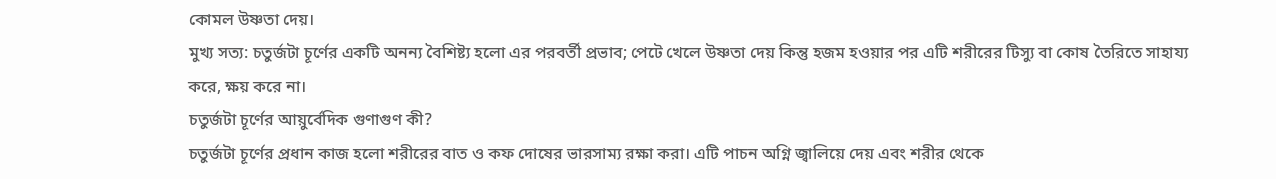কোমল উষ্ণতা দেয়।
মুখ্য সত্য: চতুর্জটা চূর্ণের একটি অনন্য বৈশিষ্ট্য হলো এর পরবর্তী প্রভাব; পেটে খেলে উষ্ণতা দেয় কিন্তু হজম হওয়ার পর এটি শরীরের টিস্যু বা কোষ তৈরিতে সাহায্য করে, ক্ষয় করে না।
চতুর্জটা চূর্ণের আয়ুর্বেদিক গুণাগুণ কী?
চতুর্জটা চূর্ণের প্রধান কাজ হলো শরীরের বাত ও কফ দোষের ভারসাম্য রক্ষা করা। এটি পাচন অগ্নি জ্বালিয়ে দেয় এবং শরীর থেকে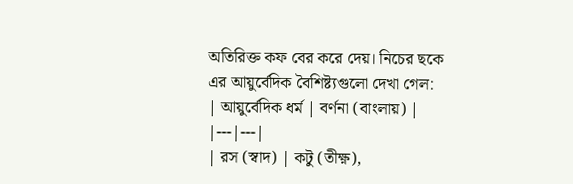অতিরিক্ত কফ বের করে দেয়। নিচের ছকে এর আয়ুর্বেদিক বৈশিষ্ট্যগুলো দেখা গেল:
| আয়ুর্বেদিক ধর্ম | বর্ণনা (বাংলায়) |
|---|---|
| রস (স্বাদ) | কটু (তীক্ষ্ণ),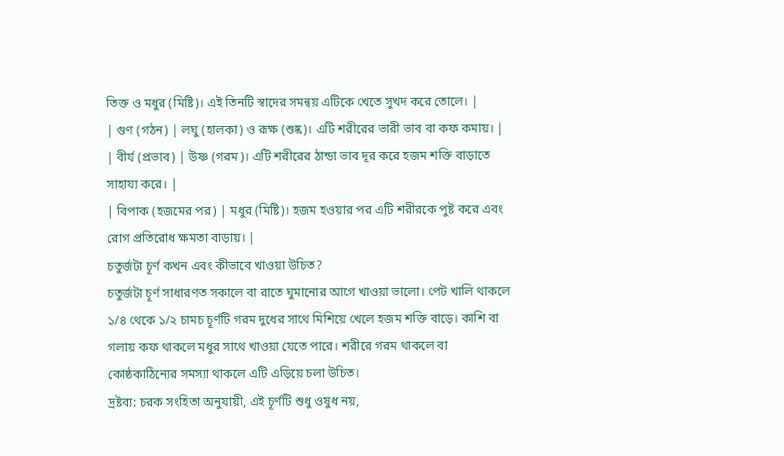তিক্ত ও মধুর (মিষ্টি)। এই তিনটি স্বাদের সমন্বয় এটিকে খেতে সুখদ করে তোলে। |
| গুণ (গঠন) | লঘু (হালকা) ও রূক্ষ (শুষ্ক)। এটি শরীরের ভারী ভাব বা কফ কমায়। |
| বীর্য (প্রভাব) | উষ্ণ (গরম)। এটি শরীরের ঠান্ডা ভাব দূর করে হজম শক্তি বাড়াতে সাহায্য করে। |
| বিপাক (হজমের পর) | মধুর (মিষ্টি)। হজম হওয়ার পর এটি শরীরকে পুষ্ট করে এবং রোগ প্রতিরোধ ক্ষমতা বাড়ায়। |
চতুর্জটা চূর্ণ কখন এবং কীভাবে খাওয়া উচিত?
চতুর্জটা চূর্ণ সাধারণত সকালে বা রাতে ঘুমানোর আগে খাওয়া ভালো। পেট খালি থাকলে ১/৪ থেকে ১/২ চামচ চূর্ণটি গরম দুধের সাথে মিশিয়ে খেলে হজম শক্তি বাড়ে। কাশি বা গলায় কফ থাকলে মধুর সাথে খাওয়া যেতে পারে। শরীরে গরম থাকলে বা কোষ্ঠকাঠিন্যের সমস্যা থাকলে এটি এড়িয়ে চলা উচিত।
দ্রষ্টব্য: চরক সংহিতা অনুযায়ী, এই চূর্ণটি শুধু ওষুধ নয়,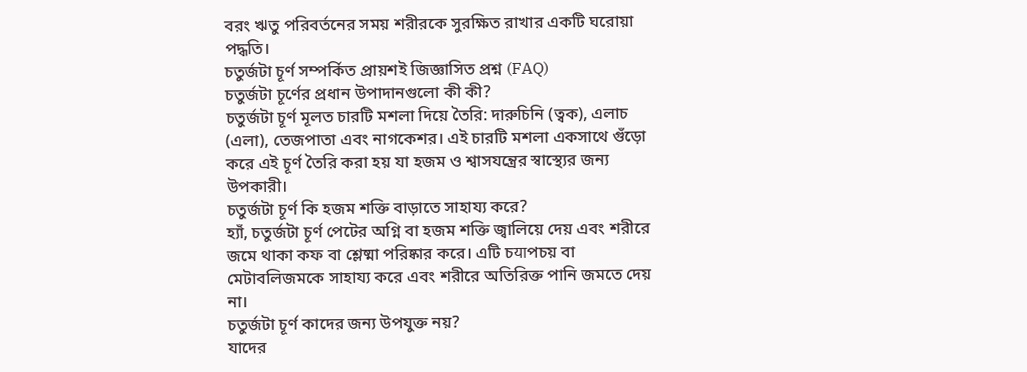বরং ঋতু পরিবর্তনের সময় শরীরকে সুরক্ষিত রাখার একটি ঘরোয়া পদ্ধতি।
চতুর্জটা চূর্ণ সম্পর্কিত প্রায়শই জিজ্ঞাসিত প্রশ্ন (FAQ)
চতুর্জটা চূর্ণের প্রধান উপাদানগুলো কী কী?
চতুর্জটা চূর্ণ মূলত চারটি মশলা দিয়ে তৈরি: দারুচিনি (ত্বক), এলাচ (এলা), তেজপাতা এবং নাগকেশর। এই চারটি মশলা একসাথে গুঁড়ো করে এই চূর্ণ তৈরি করা হয় যা হজম ও শ্বাসযন্ত্রের স্বাস্থ্যের জন্য উপকারী।
চতুর্জটা চূর্ণ কি হজম শক্তি বাড়াতে সাহায্য করে?
হ্যাঁ, চতুর্জটা চূর্ণ পেটের অগ্নি বা হজম শক্তি জ্বালিয়ে দেয় এবং শরীরে জমে থাকা কফ বা শ্লেষ্মা পরিষ্কার করে। এটি চयाপচয় বা মেটাবলিজমকে সাহায্য করে এবং শরীরে অতিরিক্ত পানি জমতে দেয় না।
চতুর্জটা চূর্ণ কাদের জন্য উপযুক্ত নয়?
যাদের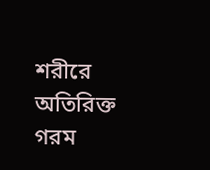শরীরে অতিরিক্ত গরম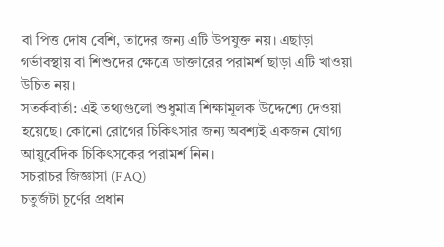বা পিত্ত দোষ বেশি, তাদের জন্য এটি উপযুক্ত নয়। এছাড়া গর্ভাবস্থায় বা শিশুদের ক্ষেত্রে ডাক্তারের পরামর্শ ছাড়া এটি খাওয়া উচিত নয়।
সতর্কবার্তা: এই তথ্যগুলো শুধুমাত্র শিক্ষামূলক উদ্দেশ্যে দেওয়া হয়েছে। কোনো রোগের চিকিৎসার জন্য অবশ্যই একজন যোগ্য আয়ুর্বেদিক চিকিৎসকের পরামর্শ নিন।
সচরাচর জিজ্ঞাসা (FAQ)
চতুর্জটা চূর্ণের প্রধান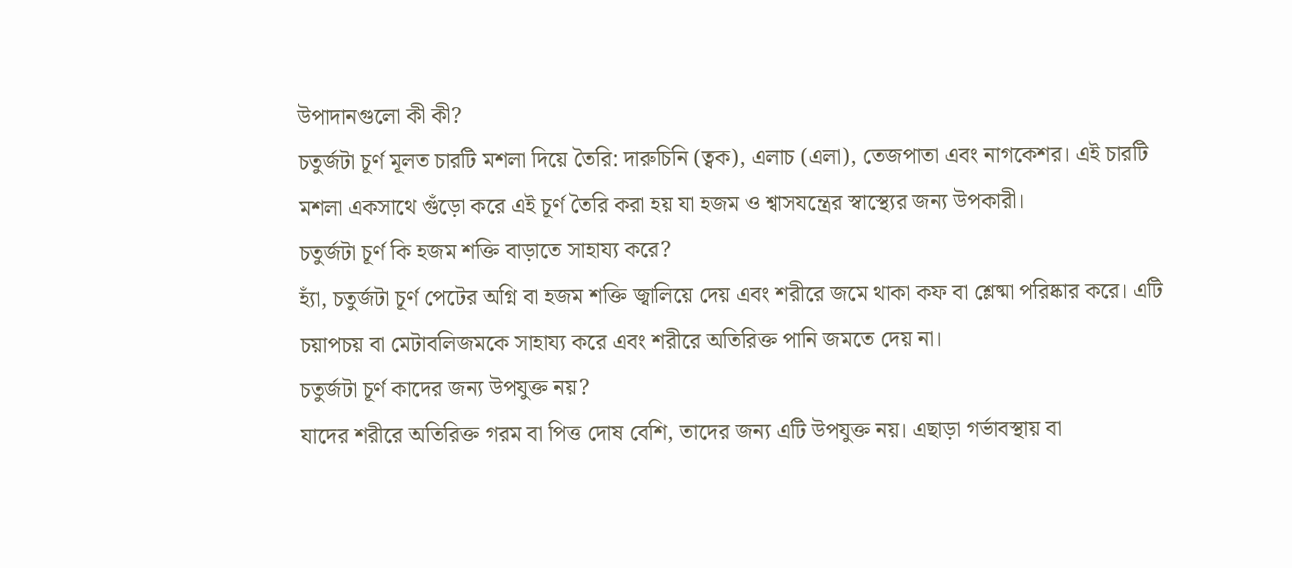উপাদানগুলো কী কী?
চতুর্জটা চূর্ণ মূলত চারটি মশলা দিয়ে তৈরি: দারুচিনি (ত্বক), এলাচ (এলা), তেজপাতা এবং নাগকেশর। এই চারটি মশলা একসাথে গুঁড়ো করে এই চূর্ণ তৈরি করা হয় যা হজম ও শ্বাসযন্ত্রের স্বাস্থ্যের জন্য উপকারী।
চতুর্জটা চূর্ণ কি হজম শক্তি বাড়াতে সাহায্য করে?
হ্যাঁ, চতুর্জটা চূর্ণ পেটের অগ্নি বা হজম শক্তি জ্বালিয়ে দেয় এবং শরীরে জমে থাকা কফ বা শ্লেষ্মা পরিষ্কার করে। এটি চয়াপচয় বা মেটাবলিজমকে সাহায্য করে এবং শরীরে অতিরিক্ত পানি জমতে দেয় না।
চতুর্জটা চূর্ণ কাদের জন্য উপযুক্ত নয়?
যাদের শরীরে অতিরিক্ত গরম বা পিত্ত দোষ বেশি, তাদের জন্য এটি উপযুক্ত নয়। এছাড়া গর্ভাবস্থায় বা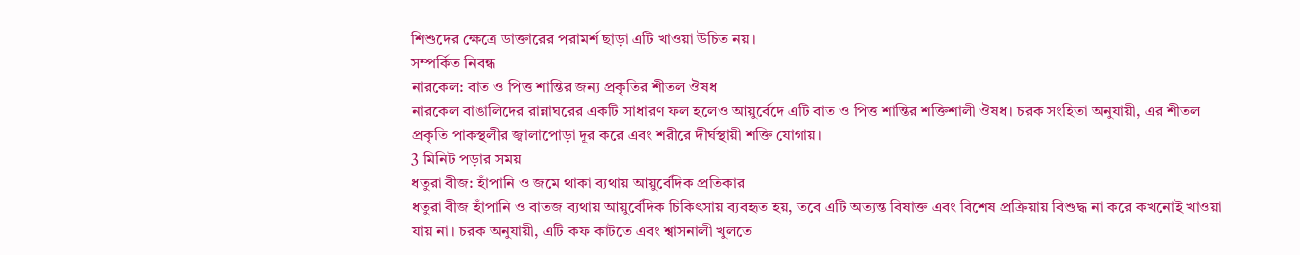শিশুদের ক্ষেত্রে ডাক্তারের পরামর্শ ছাড়া এটি খাওয়া উচিত নয়।
সম্পর্কিত নিবন্ধ
নারকেল: বাত ও পিত্ত শান্তির জন্য প্রকৃতির শীতল ঔষধ
নারকেল বাঙালিদের রান্নাঘরের একটি সাধারণ ফল হলেও আয়ুর্বেদে এটি বাত ও পিত্ত শান্তির শক্তিশালী ঔষধ। চরক সংহিতা অনুযায়ী, এর শীতল প্রকৃতি পাকস্থলীর জ্বালাপোড়া দূর করে এবং শরীরে দীর্ঘস্থায়ী শক্তি যোগায়।
3 মিনিট পড়ার সময়
ধতুরা বীজ: হাঁপানি ও জমে থাকা ব্যথায় আয়ুর্বেদিক প্রতিকার
ধতুরা বীজ হাঁপানি ও বাতজ ব্যথায় আয়ুর্বেদিক চিকিৎসায় ব্যবহৃত হয়, তবে এটি অত্যন্ত বিষাক্ত এবং বিশেষ প্রক্রিয়ায় বিশুদ্ধ না করে কখনোই খাওয়া যায় না। চরক অনুযায়ী, এটি কফ কাটতে এবং শ্বাসনালী খুলতে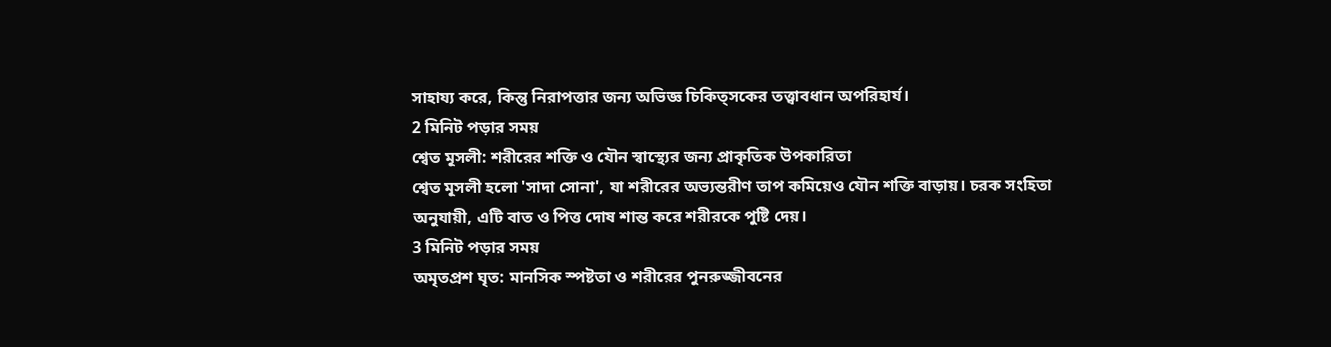সাহায্য করে, কিন্তু নিরাপত্তার জন্য অভিজ্ঞ চিকিত্সকের তত্ত্বাবধান অপরিহার্য।
2 মিনিট পড়ার সময়
শ্বেত মূসলী: শরীরের শক্তি ও যৌন স্বাস্থ্যের জন্য প্রাকৃতিক উপকারিতা
শ্বেত মূসলী হলো 'সাদা সোনা', যা শরীরের অভ্যন্তরীণ তাপ কমিয়েও যৌন শক্তি বাড়ায়। চরক সংহিতা অনুযায়ী, এটি বাত ও পিত্ত দোষ শান্ত করে শরীরকে পুষ্টি দেয়।
3 মিনিট পড়ার সময়
অমৃতপ্রশ ঘৃত: মানসিক স্পষ্টতা ও শরীরের পুনরুজ্জীবনের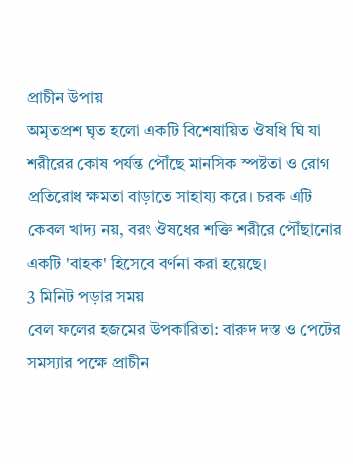প্রাচীন উপায়
অমৃতপ্রশ ঘৃত হলো একটি বিশেষায়িত ঔষধি ঘি যা শরীরের কোষ পর্যন্ত পৌঁছে মানসিক স্পষ্টতা ও রোগ প্রতিরোধ ক্ষমতা বাড়াতে সাহায্য করে। চরক এটি কেবল খাদ্য নয়, বরং ঔষধের শক্তি শরীরে পৌঁছানোর একটি 'বাহক' হিসেবে বর্ণনা করা হয়েছে।
3 মিনিট পড়ার সময়
বেল ফলের হজমের উপকারিতা: বারুদ দস্ত ও পেটের সমস্যার পক্ষে প্রাচীন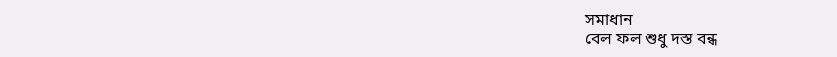সমাধান
বেল ফল শুধু দস্ত বন্ধ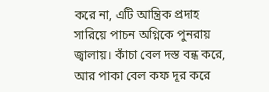করে না, এটি আন্ত্রিক প্রদাহ সারিয়ে পাচন অগ্নিকে পুনরায় জ্বালায়। কাঁচা বেল দস্ত বন্ধ করে, আর পাকা বেল কফ দূর করে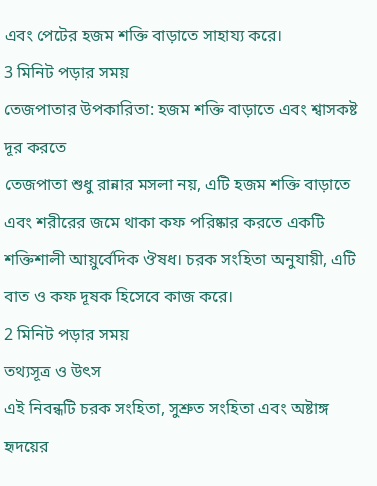এবং পেটের হজম শক্তি বাড়াতে সাহায্য করে।
3 মিনিট পড়ার সময়
তেজপাতার উপকারিতা: হজম শক্তি বাড়াতে এবং শ্বাসকষ্ট দূর করতে
তেজপাতা শুধু রান্নার মসলা নয়, এটি হজম শক্তি বাড়াতে এবং শরীরের জমে থাকা কফ পরিষ্কার করতে একটি শক্তিশালী আয়ুর্বেদিক ঔষধ। চরক সংহিতা অনুযায়ী, এটি বাত ও কফ দূষক হিসেবে কাজ করে।
2 মিনিট পড়ার সময়
তথ্যসূত্র ও উৎস
এই নিবন্ধটি চরক সংহিতা, সুশ্রুত সংহিতা এবং অষ্টাঙ্গ হৃদয়ের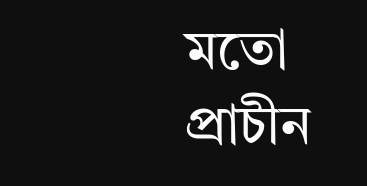মতো প্রাচীন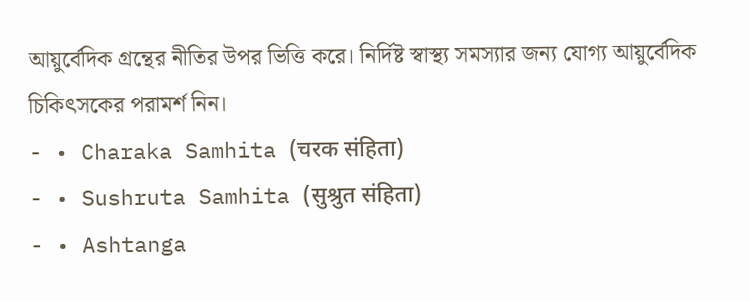আয়ুর্বেদিক গ্রন্থের নীতির উপর ভিত্তি করে। নির্দিষ্ট স্বাস্থ্য সমস্যার জন্য যোগ্য আয়ুর্বেদিক চিকিৎসকের পরামর্শ নিন।
- • Charaka Samhita (चरक संहिता)
- • Sushruta Samhita (सुश्रुत संहिता)
- • Ashtanga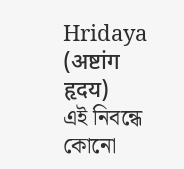Hridaya (अष्टांग हृदय)
এই নিবন্ধে কোনো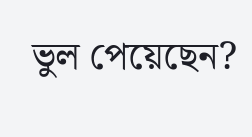ভুল পেয়েছেন?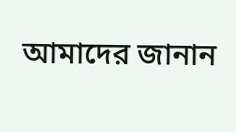আমাদের জানান